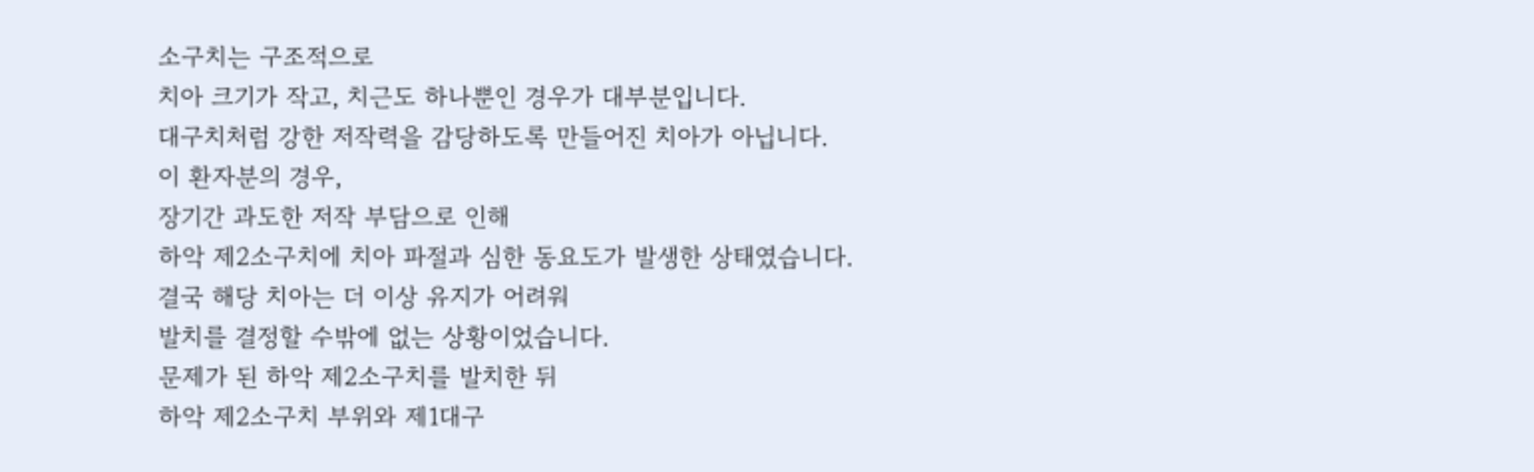소구치는 구조적으로
치아 크기가 작고, 치근도 하나뿐인 경우가 대부분입니다.
대구치처럼 강한 저작력을 감당하도록 만들어진 치아가 아닙니다.
이 환자분의 경우,
장기간 과도한 저작 부담으로 인해
하악 제2소구치에 치아 파절과 심한 동요도가 발생한 상태였습니다.
결국 해당 치아는 더 이상 유지가 어려워
발치를 결정할 수밖에 없는 상황이었습니다.
문제가 된 하악 제2소구치를 발치한 뒤
하악 제2소구치 부위와 제1대구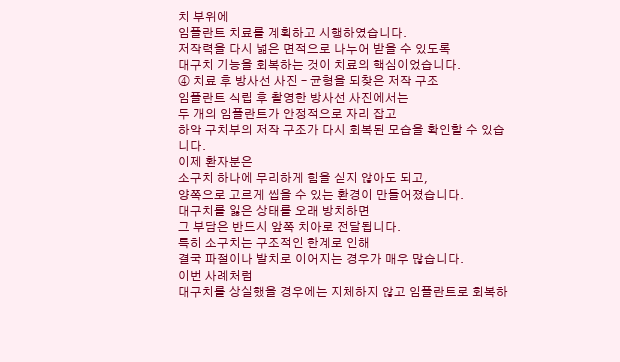치 부위에
임플란트 치료를 계획하고 시행하였습니다.
저작력을 다시 넓은 면적으로 나누어 받을 수 있도록
대구치 기능을 회복하는 것이 치료의 핵심이었습니다.
④ 치료 후 방사선 사진 – 균형을 되찾은 저작 구조
임플란트 식립 후 촬영한 방사선 사진에서는
두 개의 임플란트가 안정적으로 자리 잡고
하악 구치부의 저작 구조가 다시 회복된 모습을 확인할 수 있습니다.
이제 환자분은
소구치 하나에 무리하게 힘을 싣지 않아도 되고,
양쪽으로 고르게 씹을 수 있는 환경이 만들어졌습니다.
대구치를 잃은 상태를 오래 방치하면
그 부담은 반드시 앞쪽 치아로 전달됩니다.
특히 소구치는 구조적인 한계로 인해
결국 파절이나 발치로 이어지는 경우가 매우 많습니다.
이번 사례처럼
대구치를 상실했을 경우에는 지체하지 않고 임플란트로 회복하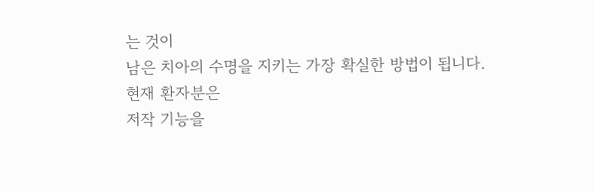는 것이
남은 치아의 수명을 지키는 가장 확실한 방법이 됩니다.
현재 환자분은
저작 기능을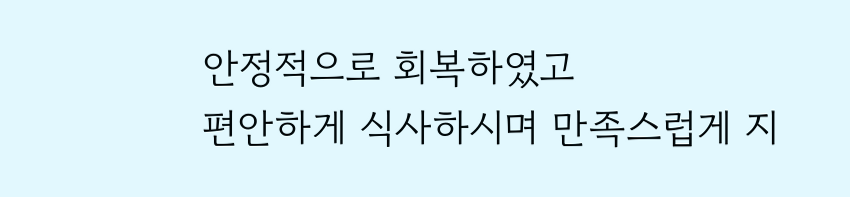안정적으로 회복하였고
편안하게 식사하시며 만족스럽게 지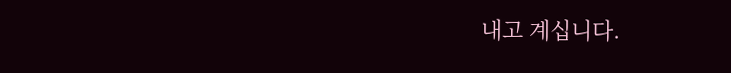내고 계십니다.